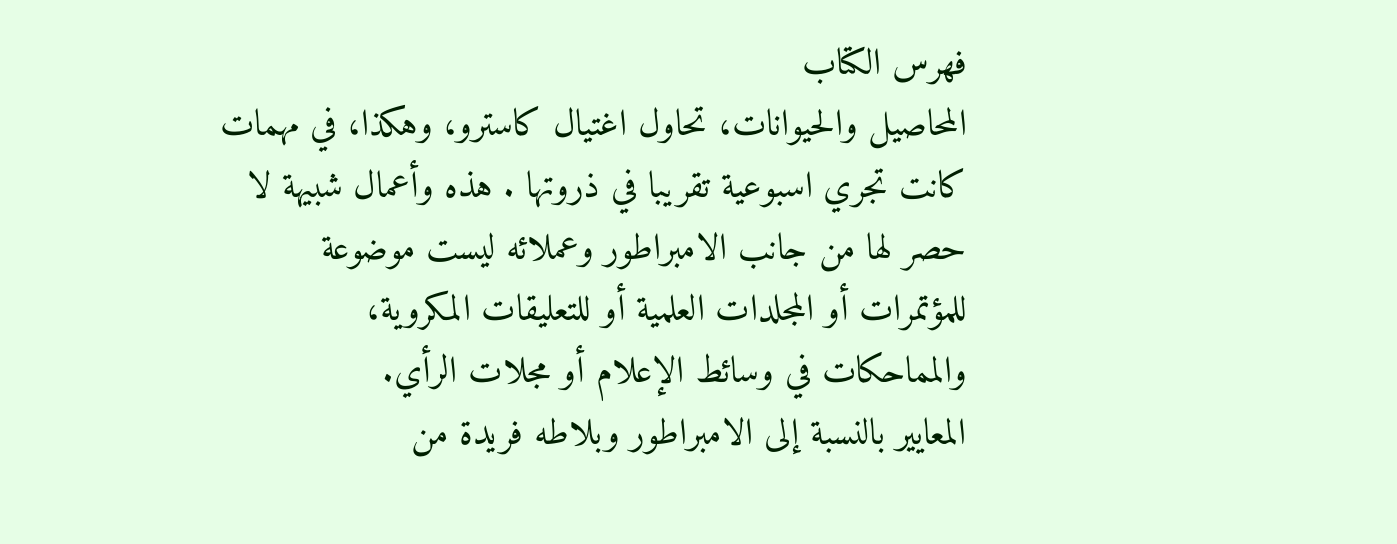فهرس الكتاب
المحاصيل والحيوانات، تحاول اغتيال كاسترو، وهكذا، في مهمات كانت تجري اسبوعية تقريبا في ذروتها . هذه وأعمال شبيهة لا حصر لها من جانب الامبراطور وعملائه ليست موضوعة للمؤتمرات أو المجلدات العلمية أو للتعليقات المكروية، والمماحكات في وسائط الإعلام أو مجلات الرأي.
المعايير بالنسبة إلى الامبراطور وبلاطه فريدة من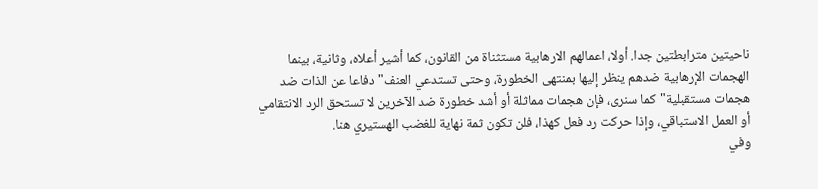ناحيتين مترابطتين جدا. أولا، اعمالهم الارهابية مستثناة من القانون، كما أشير أعلاه، وثانية، بينما الهجمات الإرهابية ضدهم ينظر إليها بمنتهى الخطورة، وحتى تستدعي العنف"دفاعا عن الذات ضد هجمات مستقبلية"كما سنرى، فإن هجمات مماثلة أو أشد خطورة ضد الآخرين لا تستحق الرد الانتقامي أو العمل الاستباقي، وإذا حرکت رد فعل كهذا، فلن تكون ثمة نهاية للغضب الهستيري هنا.
وفي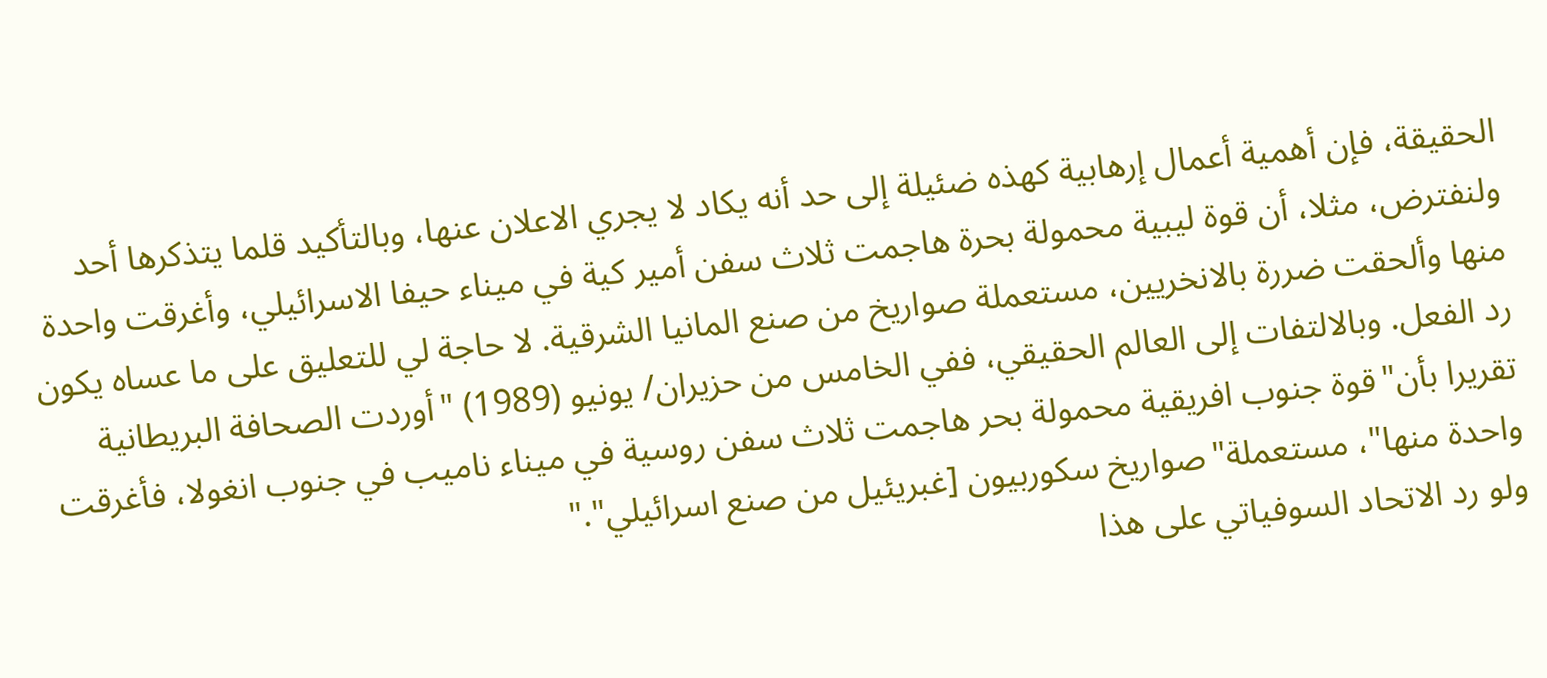الحقيقة، فإن أهمية أعمال إرهابية كهذه ضئيلة إلى حد أنه يكاد لا يجري الاعلان عنها، وبالتأكيد قلما يتذكرها أحد
ولنفترض، مثلا، أن قوة ليبية محمولة بحرة هاجمت ثلاث سفن أمير كية في ميناء حيفا الاسرائيلي، وأغرقت واحدة منها وألحقت ضررة بالانخريين، مستعملة صواريخ من صنع المانيا الشرقية. لا حاجة لي للتعليق على ما عساه يكون رد الفعل. وبالالتفات إلى العالم الحقيقي، ففي الخامس من حزيران/ يونيو (1989) "أوردت الصحافة البريطانية تقريرا بأن"قوة جنوب افريقية محمولة بحر هاجمت ثلاث سفن روسية في ميناء ناميب في جنوب انغولا، فأغرقت واحدة منها"، مستعملة"صواريخ سكوربيون [غبريئيل من صنع اسرائيلي"."
ولو رد الاتحاد السوفياتي على هذا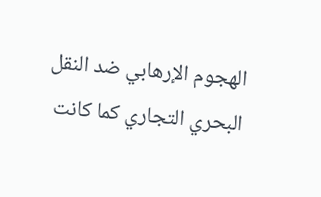الهجوم الإرهابي ضد النقل البحري التجاري كما كانت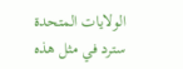الولايات المتحدة سترد في مثل هذه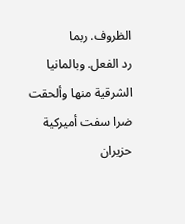الظروف. ربما
رد الفعل. وبالمانيا الشرقية منها وألحقت ضرا سفت أميركية
حزيران